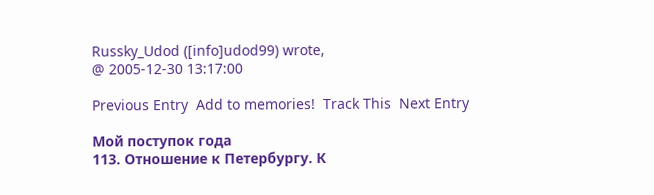Russky_Udod ([info]udod99) wrote,
@ 2005-12-30 13:17:00

Previous Entry  Add to memories!  Track This  Next Entry

Мой поступок года
113. Отношение к Петербургу. К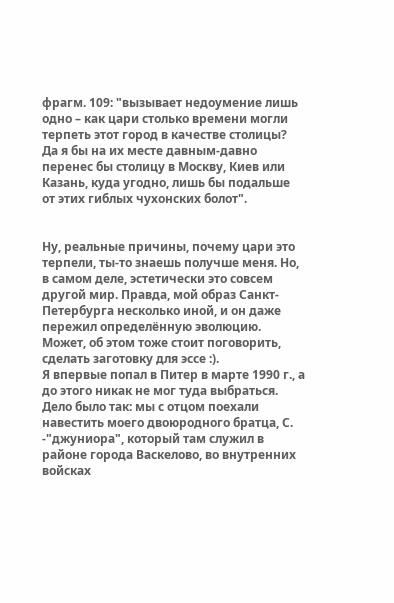фрагм. 109: "вызывает недоумение лишь одно – как цари столько времени могли терпеть этот город в качестве столицы? Да я бы на их месте давным-давно перенес бы столицу в Москву, Киев или Казань, куда угодно, лишь бы подальше от этих гиблых чухонских болот".


Ну, реальные причины, почему цари это терпели, ты-то знаешь получше меня. Но, в самом деле, эстетически это совсем другой мир. Правда, мой образ Санкт-Петербурга несколько иной, и он даже пережил определённую эволюцию. Может, об этом тоже стоит поговорить, сделать заготовку для эссе :).
Я впервые попал в Питер в марте 1990 г., а до этого никак не мог туда выбраться. Дело было так: мы с отцом поехали навестить моего двоюродного братца, С. -"джуниора", который там служил в районе города Васкелово, во внутренних войсках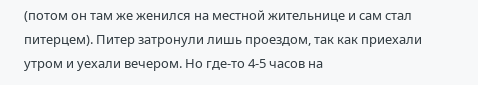(потом он там же женился на местной жительнице и сам стал питерцем). Питер затронули лишь проездом, так как приехали утром и уехали вечером. Но где-то 4-5 часов на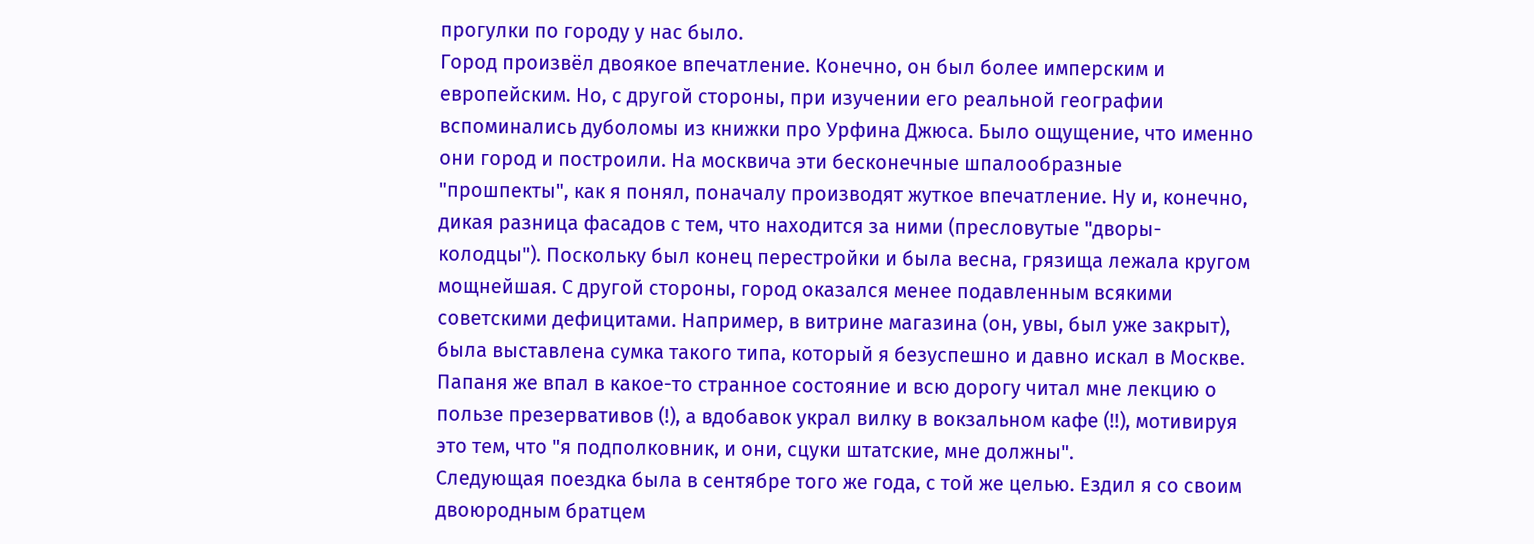прогулки по городу у нас было.
Город произвёл двоякое впечатление. Конечно, он был более имперским и европейским. Но, с другой стороны, при изучении его реальной географии вспоминались дуболомы из книжки про Урфина Джюса. Было ощущение, что именно они город и построили. На москвича эти бесконечные шпалообразные "прошпекты", как я понял, поначалу производят жуткое впечатление. Ну и, конечно, дикая разница фасадов с тем, что находится за ними (пресловутые "дворы-колодцы"). Поскольку был конец перестройки и была весна, грязища лежала кругом мощнейшая. С другой стороны, город оказался менее подавленным всякими советскими дефицитами. Например, в витрине магазина (он, увы, был уже закрыт), была выставлена сумка такого типа, который я безуспешно и давно искал в Москве. Папаня же впал в какое-то странное состояние и всю дорогу читал мне лекцию о пользе презервативов (!), а вдобавок украл вилку в вокзальном кафе (!!), мотивируя это тем, что "я подполковник, и они, сцуки штатские, мне должны".
Следующая поездка была в сентябре того же года, с той же целью. Ездил я со своим двоюродным братцем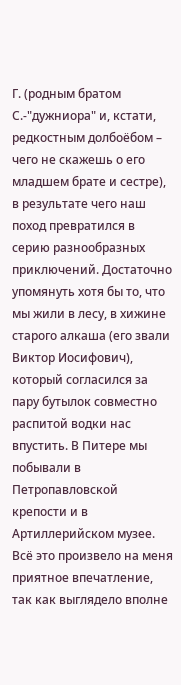Г. (родным братом С.-"дужниора" и, кстати, редкостным долбоёбом – чего не скажешь о его младшем брате и сестре), в результате чего наш поход превратился в серию разнообразных приключений. Достаточно упомянуть хотя бы то, что мы жили в лесу, в хижине старого алкаша (его звали Виктор Иосифович), который согласился за пару бутылок совместно распитой водки нас впустить. В Питере мы побывали в Петропавловской крепости и в Артиллерийском музее. Всё это произвело на меня приятное впечатление, так как выглядело вполне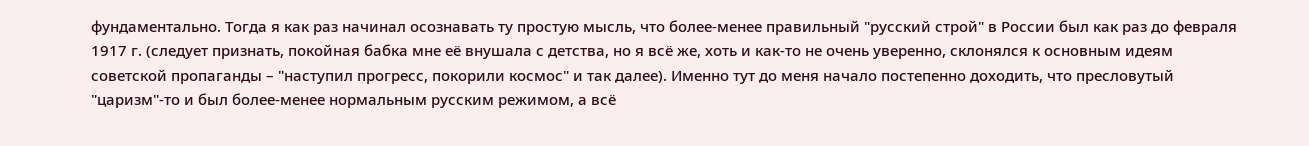фундаментально. Тогда я как раз начинал осознавать ту простую мысль, что более-менее правильный "русский строй" в России был как раз до февраля 1917 г. (следует признать, покойная бабка мне её внушала с детства, но я всё же, хоть и как-то не очень уверенно, склонялся к основным идеям советской пропаганды – "наступил прогресс, покорили космос" и так далее). Именно тут до меня начало постепенно доходить, что пресловутый "царизм"-то и был более-менее нормальным русским режимом, а всё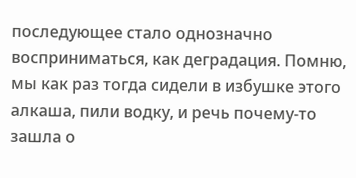последующее стало однозначно восприниматься, как деградация. Помню, мы как раз тогда сидели в избушке этого алкаша, пили водку, и речь почему-то зашла о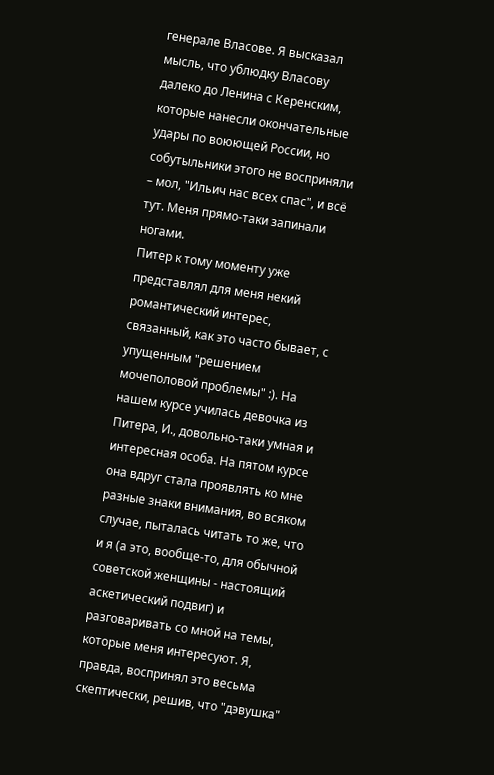генерале Власове. Я высказал мысль, что ублюдку Власову далеко до Ленина с Керенским, которые нанесли окончательные удары по воюющей России, но собутыльники этого не восприняли – мол, "Ильич нас всех спас", и всё тут. Меня прямо-таки запинали ногами.
Питер к тому моменту уже представлял для меня некий романтический интерес, связанный, как это часто бывает, с упущенным "решением мочеполовой проблемы" :). На нашем курсе училась девочка из Питера, И., довольно-таки умная и интересная особа. На пятом курсе она вдруг стала проявлять ко мне разные знаки внимания, во всяком случае, пыталась читать то же, что и я (а это, вообще-то, для обычной советской женщины - настоящий аскетический подвиг) и разговаривать со мной на темы, которые меня интересуют. Я, правда, воспринял это весьма скептически, решив, что "дэвушка"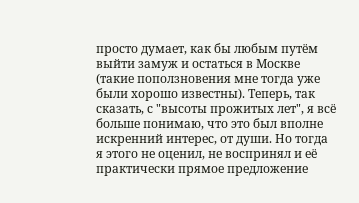просто думает, как бы любым путём выйти замуж и остаться в Москве (такие поползновения мне тогда уже были хорошо известны). Теперь, так сказать, с "высоты прожитых лет", я всё больше понимаю, что это был вполне искренний интерес, от души. Но тогда я этого не оценил, не воспринял и её практически прямое предложение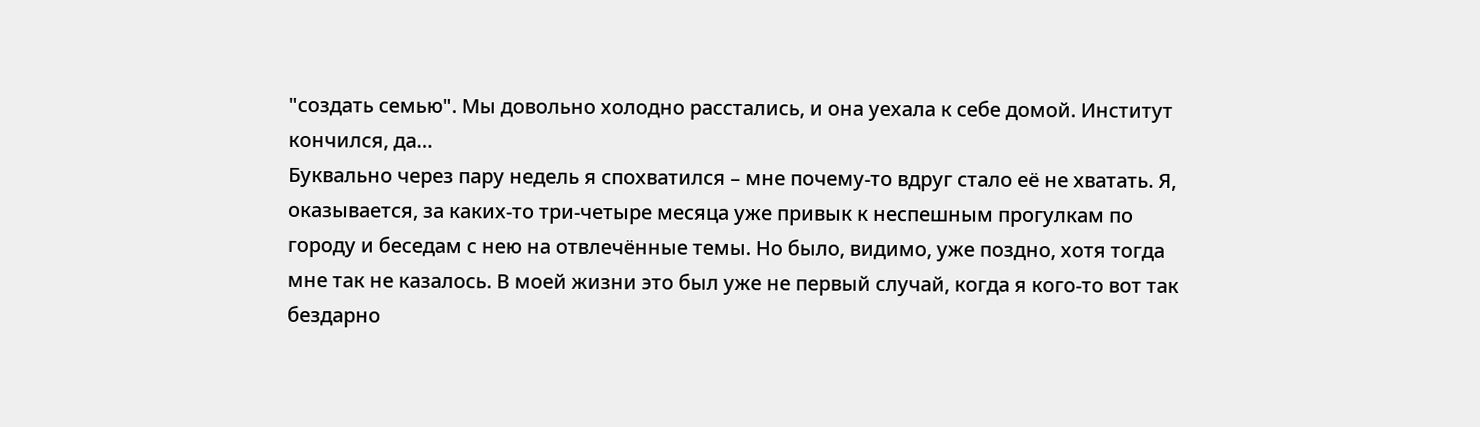"создать семью". Мы довольно холодно расстались, и она уехала к себе домой. Институт кончился, да…
Буквально через пару недель я спохватился – мне почему-то вдруг стало её не хватать. Я, оказывается, за каких-то три-четыре месяца уже привык к неспешным прогулкам по городу и беседам с нею на отвлечённые темы. Но было, видимо, уже поздно, хотя тогда мне так не казалось. В моей жизни это был уже не первый случай, когда я кого-то вот так бездарно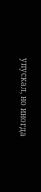упускал, но иногда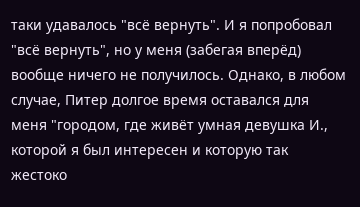таки удавалось "всё вернуть". И я попробовал "всё вернуть", но у меня (забегая вперёд) вообще ничего не получилось. Однако, в любом случае, Питер долгое время оставался для меня "городом, где живёт умная девушка И., которой я был интересен и которую так жестоко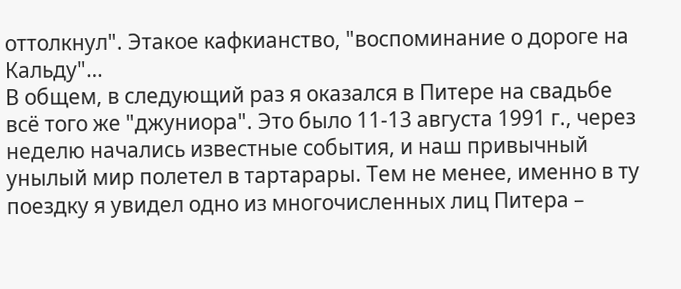оттолкнул". Этакое кафкианство, "воспоминание о дороге на Кальду"…
В общем, в следующий раз я оказался в Питере на свадьбе всё того же "джуниора". Это было 11-13 августа 1991 г., через неделю начались известные события, и наш привычный унылый мир полетел в тартарары. Тем не менее, именно в ту поездку я увидел одно из многочисленных лиц Питера –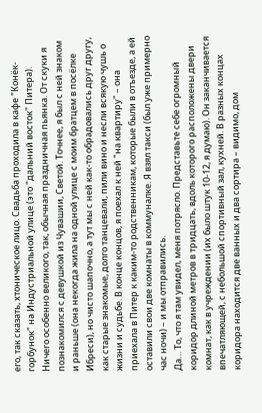его, так сказать, хтоническое лицо. Свадьба проходила в кафе "Конёк-горбунок" на Индустриальной улице (это "дальний восток" Питера). Ничего особенно великого, так, обычная праздничная пьянка. От скуки я познакомился с девушкой из Чувашии, Светой. Точнее, я был с ней знаком и раньше (она некогда жила на одной улице с моим братцем в посёлке Ибреси), но чисто шапочно, а тут мы с ней как-то обрадовались друг другу, как старые знакомые, долго танцевали, пили вино и несли всякую чушь о жизни и судьбе. В конце концов, я поехал к ней "на квартиру" – она приехала в Питер к каким-то родственникам, которые были в отъезде, а ей оставили свои две комнаты в коммуналке. Я взял такси (был уже примерно час ночи) – и мы отправились.
Да… То, что я там увидел, меня потрясло. Представьте себе огромный коридор длиной метров в тридцать, вдоль которого расположены двери комнат, как в учреждении (их было штук 10-12, я думаю). Он заканчивается впечатляющей, с небольшой спортивный зал, кухней. В разных концах коридора находится две ванных и два сортира – видимо, дом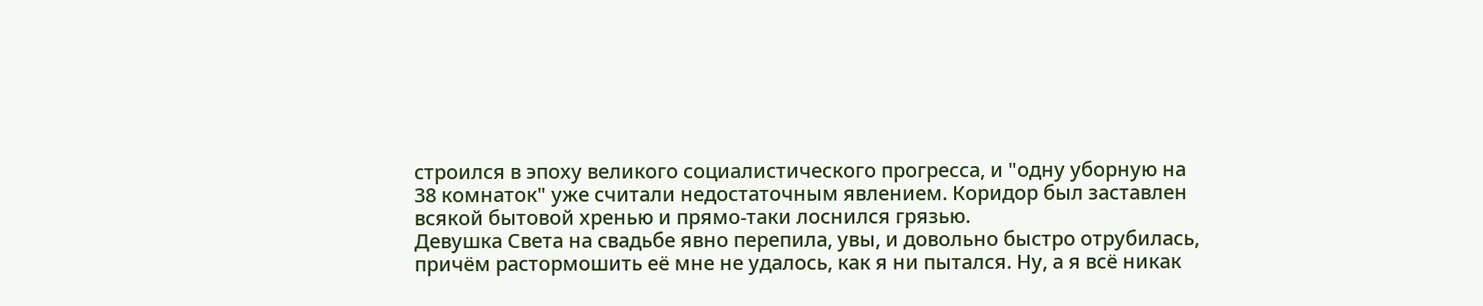строился в эпоху великого социалистического прогресса, и "одну уборную на 38 комнаток" уже считали недостаточным явлением. Коридор был заставлен всякой бытовой хренью и прямо-таки лоснился грязью.
Девушка Света на свадьбе явно перепила, увы, и довольно быстро отрубилась, причём растормошить её мне не удалось, как я ни пытался. Ну, а я всё никак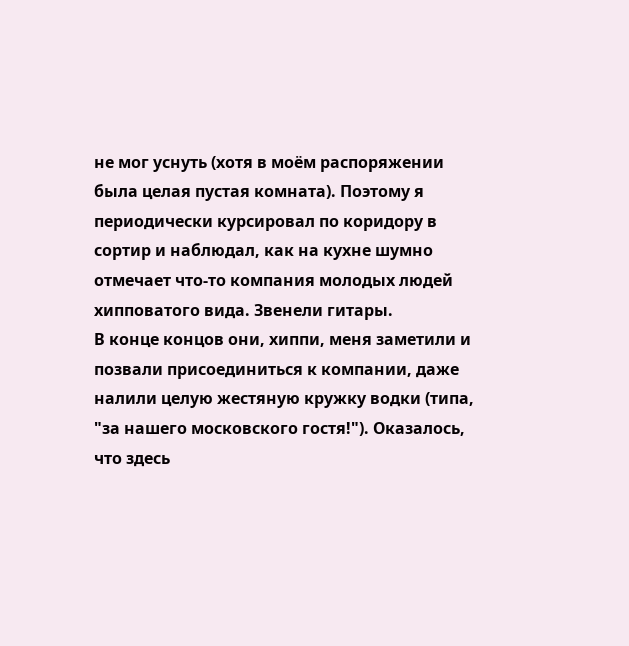не мог уснуть (хотя в моём распоряжении была целая пустая комната). Поэтому я периодически курсировал по коридору в сортир и наблюдал, как на кухне шумно отмечает что-то компания молодых людей хипповатого вида. Звенели гитары.
В конце концов они, хиппи, меня заметили и позвали присоединиться к компании, даже налили целую жестяную кружку водки (типа, "за нашего московского гостя!"). Оказалось, что здесь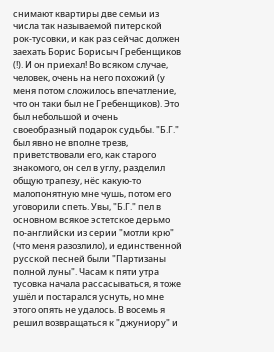снимают квартиры две семьи из числа так называемой питерской рок-тусовки, и как раз сейчас должен заехать Борис Борисыч Гребенщиков (!). И он приехал! Во всяком случае, человек, очень на него похожий (у меня потом сложилось впечатление, что он таки был не Гребенщиков). Это был небольшой и очень своеобразный подарок судьбы. "Б.Г." был явно не вполне трезв, приветствовали его, как старого знакомого, он сел в углу, разделил общую трапезу, нёс какую-то малопонятную мне чушь, потом его уговорили спеть. Увы, "Б.Г." пел в основном всякое эстетское дерьмо по-английски из серии "мотли крю" (что меня разозлило), и единственной русской песней были "Партизаны полной луны". Часам к пяти утра тусовка начала рассасываться, я тоже ушёл и постарался уснуть, но мне этого опять не удалось. В восемь я решил возвращаться к "джуниору" и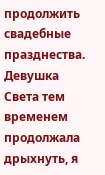продолжить свадебные празднества. Девушка Света тем временем продолжала дрыхнуть, я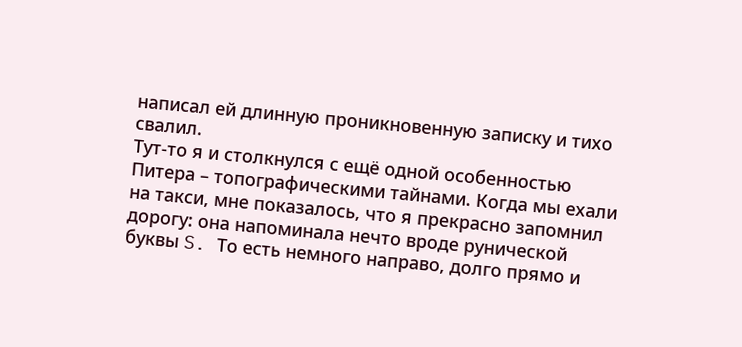написал ей длинную проникновенную записку и тихо свалил.
Тут-то я и столкнулся с ещё одной особенностью Питера – топографическими тайнами. Когда мы ехали на такси, мне показалось, что я прекрасно запомнил дорогу: она напоминала нечто вроде рунической буквы S. То есть немного направо, долго прямо и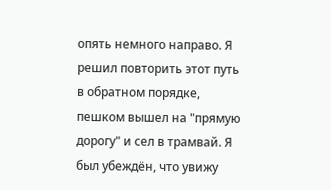опять немного направо. Я решил повторить этот путь в обратном порядке, пешком вышел на "прямую дорогу" и сел в трамвай. Я был убеждён, что увижу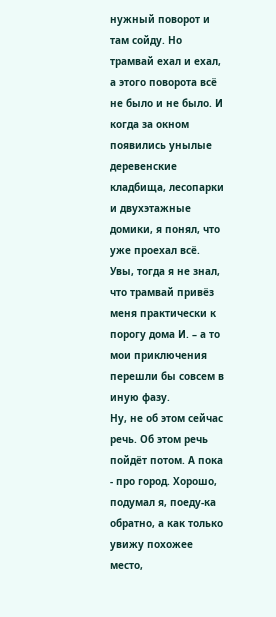нужный поворот и там сойду. Но трамвай ехал и ехал, а этого поворота всё не было и не было. И когда за окном появились унылые деревенские кладбища, лесопарки и двухэтажные домики, я понял, что уже проехал всё. Увы, тогда я не знал, что трамвай привёз меня практически к порогу дома И. – а то мои приключения перешли бы совсем в иную фазу.
Ну, не об этом сейчас речь. Об этом речь пойдёт потом. А пока - про город. Хорошо, подумал я, поеду-ка обратно, а как только увижу похожее место,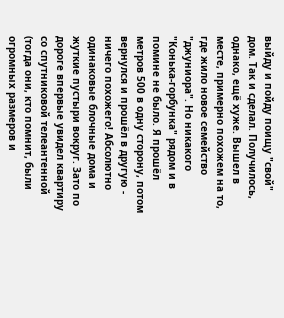выйду и пойду поищу "свой" дом. Так и сделал. Получилось, однако, ещё хуже. Вышел в месте, примерно похожем на то, где жило новое семейство "джуниора". Но никакого "Конька-горбунка" рядом и в помине не было. Я прошёл метров 500 в одну сторону, потом вернулся и прошёл в другую - ничего похожего! Абсолютно одинаковые блочные дома и жуткие пустыри вокруг. Зато по дороге впервые увидел квартиру со спутниковой телеантенной (тогда они, кто помнит, были огромных размеров и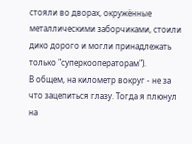стояли во дворах, окружённые металлическими заборчиками, стоили дико дорого и могли принадлежать только "суперкооператорам").
В общем, на километр вокруг - не за что зацепиться глазу. Тогда я плюнул на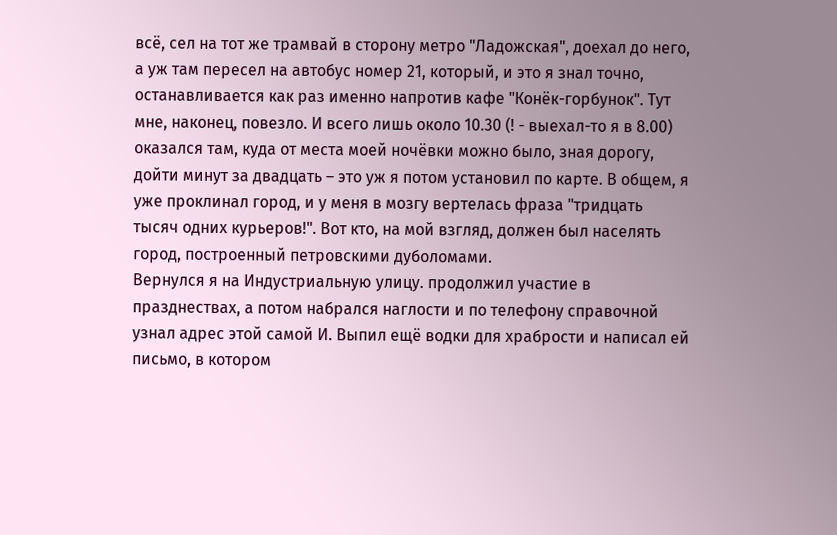всё, сел на тот же трамвай в сторону метро "Ладожская", доехал до него, а уж там пересел на автобус номер 21, который, и это я знал точно, останавливается как раз именно напротив кафе "Конёк-горбунок". Тут мне, наконец, повезло. И всего лишь около 10.30 (! - выехал-то я в 8.00) оказался там, куда от места моей ночёвки можно было, зная дорогу, дойти минут за двадцать – это уж я потом установил по карте. В общем, я уже проклинал город, и у меня в мозгу вертелась фраза "тридцать тысяч одних курьеров!". Вот кто, на мой взгляд, должен был населять город, построенный петровскими дуболомами.
Вернулся я на Индустриальную улицу. продолжил участие в празднествах, а потом набрался наглости и по телефону справочной узнал адрес этой самой И. Выпил ещё водки для храбрости и написал ей письмо, в котором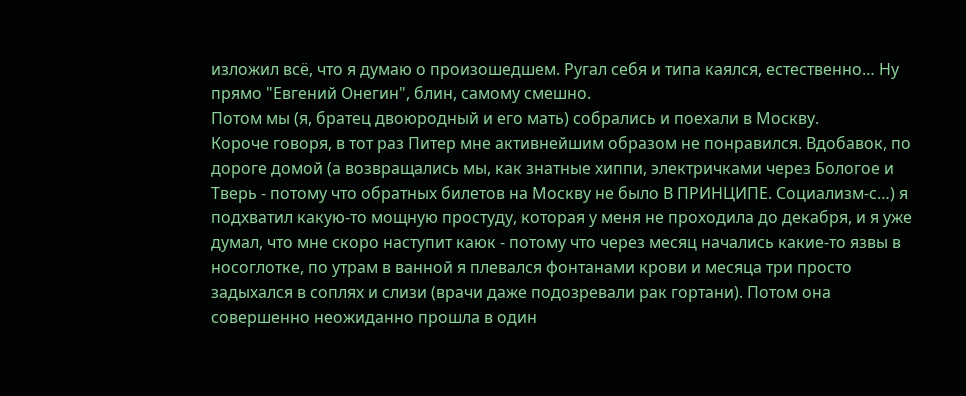изложил всё, что я думаю о произошедшем. Ругал себя и типа каялся, естественно… Ну прямо "Евгений Онегин", блин, самому смешно.
Потом мы (я, братец двоюродный и его мать) собрались и поехали в Москву.
Короче говоря, в тот раз Питер мне активнейшим образом не понравился. Вдобавок, по дороге домой (а возвращались мы, как знатные хиппи, электричками через Бологое и Тверь - потому что обратных билетов на Москву не было В ПРИНЦИПЕ. Социализм-с…) я подхватил какую-то мощную простуду, которая у меня не проходила до декабря, и я уже думал, что мне скоро наступит каюк - потому что через месяц начались какие-то язвы в носоглотке, по утрам в ванной я плевался фонтанами крови и месяца три просто задыхался в соплях и слизи (врачи даже подозревали рак гортани). Потом она совершенно неожиданно прошла в один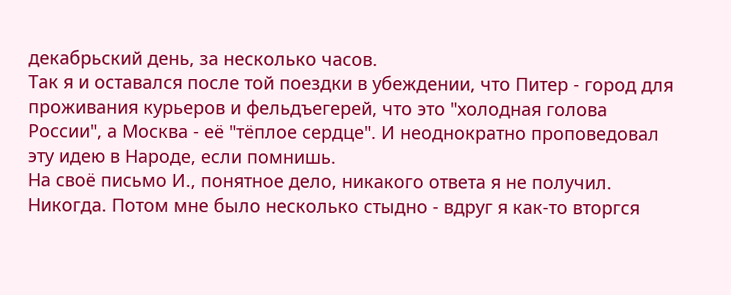декабрьский день, за несколько часов.
Так я и оставался после той поездки в убеждении, что Питер - город для проживания курьеров и фельдъегерей, что это "холодная голова России", а Москва - её "тёплое сердце". И неоднократно проповедовал эту идею в Народе, если помнишь.
На своё письмо И., понятное дело, никакого ответа я не получил. Никогда. Потом мне было несколько стыдно - вдруг я как-то вторгся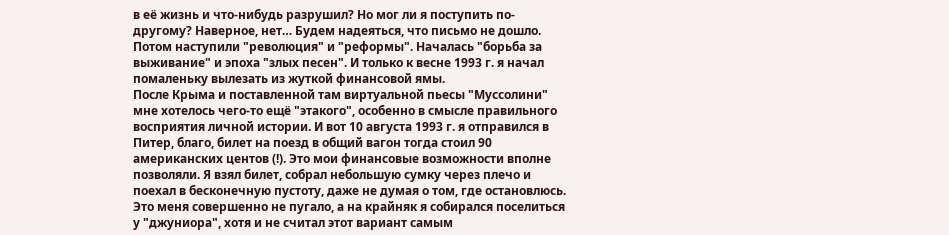в её жизнь и что-нибудь разрушил? Но мог ли я поступить по-другому? Наверное, нет… Будем надеяться, что письмо не дошло.
Потом наступили "революция" и "реформы". Началась "борьба за выживание" и эпоха "злых песен". И только к весне 1993 г. я начал помаленьку вылезать из жуткой финансовой ямы.
После Крыма и поставленной там виртуальной пьесы "Муссолини" мне хотелось чего-то ещё "этакого", особенно в смысле правильного восприятия личной истории. И вот 10 августа 1993 г. я отправился в Питер, благо, билет на поезд в общий вагон тогда стоил 90 американских центов (!). Это мои финансовые возможности вполне позволяли. Я взял билет, собрал небольшую сумку через плечо и поехал в бесконечную пустоту, даже не думая о том, где остановлюсь. Это меня совершенно не пугало, а на крайняк я собирался поселиться у "джуниора", хотя и не считал этот вариант самым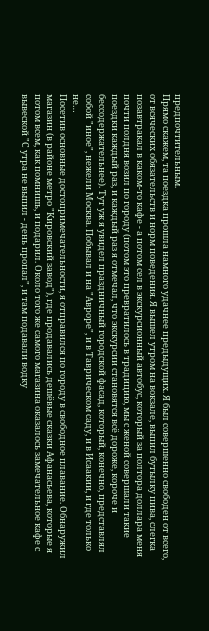предпочтительным.
Прямо скажем, та поездка прошла намного удачнее предыдущих. Я был совершенно свободен от всего, от всяческих обязательств и норм поведения. Я вышел утром на вокзале, выпил бутылку пива, слегка позавтракал в каком-то кафе - а потом сел в экскурсионный автобус, который за полтора доллара меня почти полдня возил по городу (потом это превратилось в традицию, мы с женой совершали такие поездки каждый раз, и каждый раз я отмечал, что экскурсии становятся всё дороже, короче и бессодержательнее). Тут уж я увидел праздничный городской фасад, который, конечно, представлял собой "иное", нежели Москва. Побывал и на "Авроре", и в Таврическом саду, и в Исаакии, и где только не…
Посетив основные достопримечательности, я отправился по городу в свободное плавание. Обнаружил магазин (в районе метро "Кировский завод"), где продавались дешёвые сказки Афанасьева, которые я потом всем, как помнишь, и подарил. Около того же самого магазина оказалось замечательное кафе с вывеской "С утра не выпил - день пропал", и там подавали водку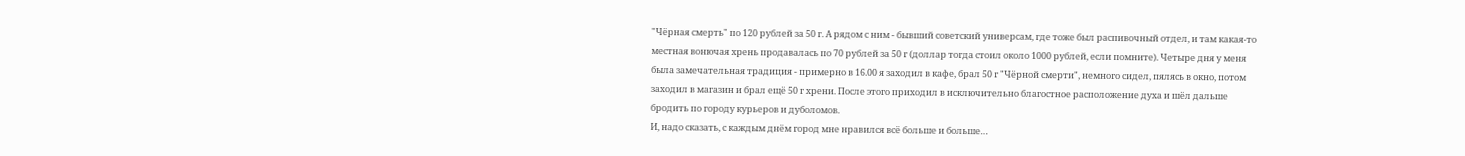"Чёрная смерть" по 120 рублей за 50 г. А рядом с ним - бывший советский универсам, где тоже был распивочный отдел, и там какая-то местная вонючая хрень продавалась по 70 рублей за 50 г (доллар тогда стоил около 1000 рублей, если помните). Четыре дня у меня была замечательная традиция - примерно в 16.00 я заходил в кафе, брал 50 г "Чёрной смерти", немного сидел, пялясь в окно, потом заходил в магазин и брал ещё 50 г хрени. После этого приходил в исключительно благостное расположение духа и шёл дальше бродить по городу курьеров и дуболомов.
И, надо сказать, с каждым днём город мне нравился всё больше и больше…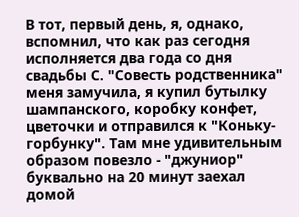В тот, первый день, я, однако, вспомнил, что как раз сегодня исполняется два года со дня свадьбы С. "Совесть родственника" меня замучила, я купил бутылку шампанского, коробку конфет, цветочки и отправился к "Коньку-горбунку". Там мне удивительным образом повезло - "джуниор" буквально на 20 минут заехал домой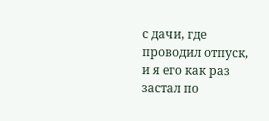с дачи, где проводил отпуск, и я его как раз застал по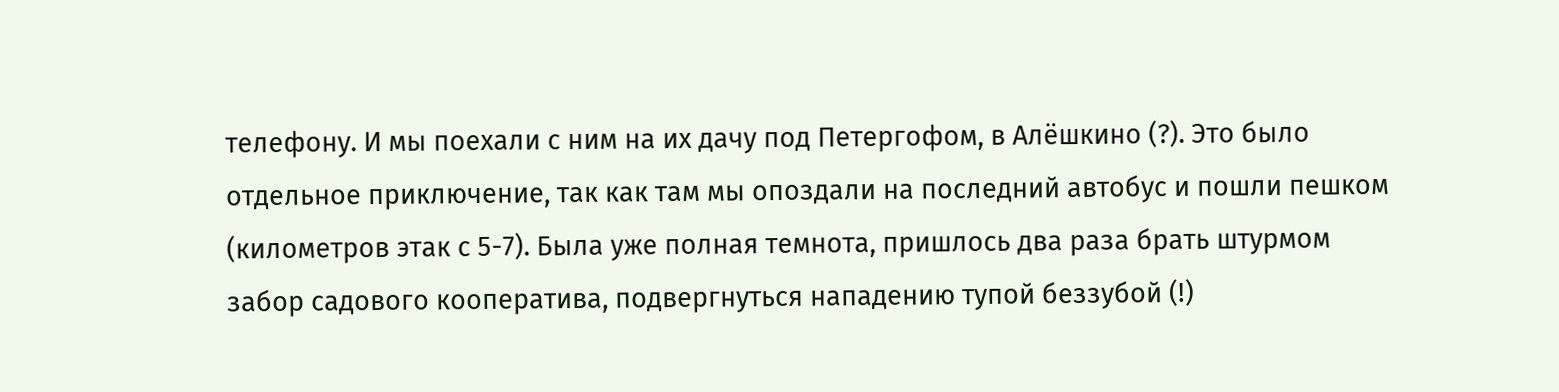телефону. И мы поехали с ним на их дачу под Петергофом, в Алёшкино (?). Это было отдельное приключение, так как там мы опоздали на последний автобус и пошли пешком (километров этак с 5-7). Была уже полная темнота, пришлось два раза брать штурмом забор садового кооператива, подвергнуться нападению тупой беззубой (!)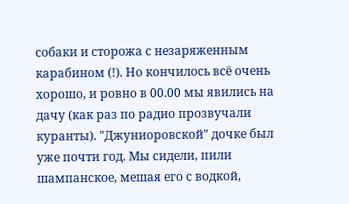собаки и сторожа с незаряженным карабином (!). Но кончилось всё очень хорошо, и ровно в 00.00 мы явились на дачу (как раз по радио прозвучали куранты). "Джуниоровской" дочке был уже почти год. Мы сидели, пили шампанское, мешая его с водкой,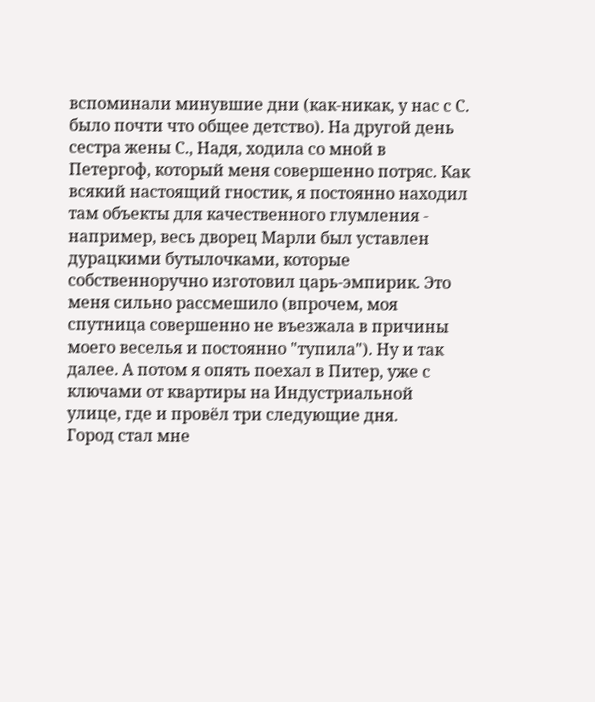вспоминали минувшие дни (как-никак, у нас с С. было почти что общее детство). На другой день сестра жены С., Надя, ходила со мной в Петергоф, который меня совершенно потряс. Как всякий настоящий гностик, я постоянно находил там объекты для качественного глумления - например, весь дворец Марли был уставлен дурацкими бутылочками, которые собственноручно изготовил царь-эмпирик. Это меня сильно рассмешило (впрочем, моя спутница совершенно не въезжала в причины моего веселья и постоянно "тупила"). Ну и так далее. А потом я опять поехал в Питер, уже с ключами от квартиры на Индустриальной улице, где и провёл три следующие дня.
Город стал мне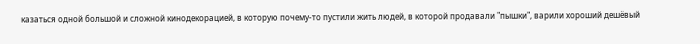казаться одной большой и сложной кинодекорацией, в которую почему-то пустили жить людей, в которой продавали "пышки", варили хороший дешёвый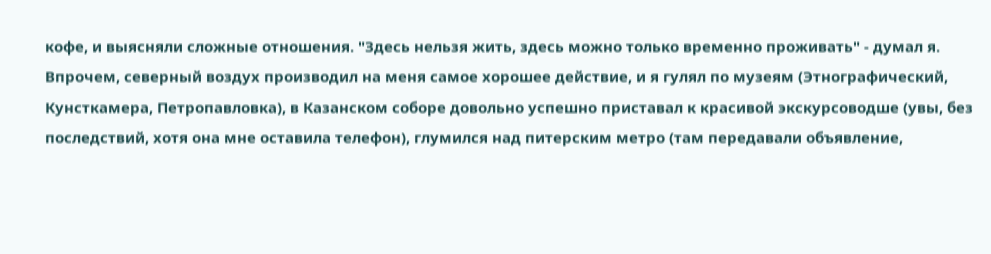кофе, и выясняли сложные отношения. "Здесь нельзя жить, здесь можно только временно проживать" - думал я. Впрочем, северный воздух производил на меня самое хорошее действие, и я гулял по музеям (Этнографический, Кунсткамера, Петропавловка), в Казанском соборе довольно успешно приставал к красивой экскурсоводше (увы, без последствий, хотя она мне оставила телефон), глумился над питерским метро (там передавали объявление,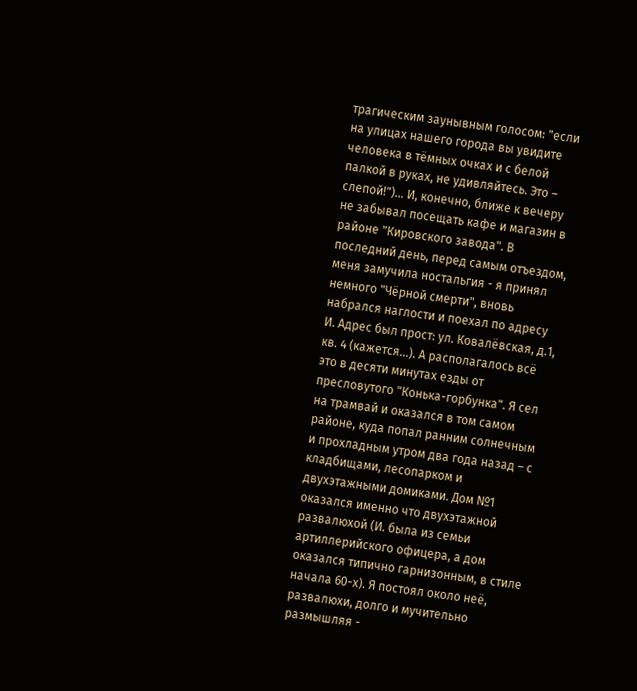трагическим заунывным голосом: "если на улицах нашего города вы увидите человека в тёмных очках и с белой палкой в руках, не удивляйтесь. Это – слепой!")… И, конечно, ближе к вечеру не забывал посещать кафе и магазин в районе "Кировского завода". В последний день, перед самым отъездом, меня замучила ностальгия - я принял немного "Чёрной смерти", вновь набрался наглости и поехал по адресу И. Адрес был прост: ул. Ковалёвская, д.1, кв. 4 (кажется…). А располагалось всё это в десяти минутах езды от пресловутого "Конька-горбунка". Я сел на трамвай и оказался в том самом районе, куда попал ранним солнечным и прохладным утром два года назад – с кладбищами, лесопарком и двухэтажными домиками. Дом №1 оказался именно что двухэтажной развалюхой (И. была из семьи артиллерийского офицера, а дом оказался типично гарнизонным, в стиле начала 60-х). Я постоял около неё, развалюхи, долго и мучительно размышляя -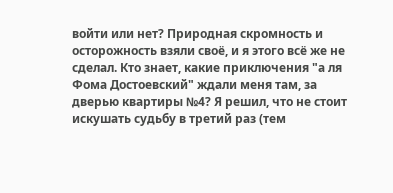войти или нет? Природная скромность и осторожность взяли своё, и я этого всё же не сделал. Кто знает, какие приключения "а ля Фома Достоевский" ждали меня там, за дверью квартиры №4? Я решил, что не стоит искушать судьбу в третий раз (тем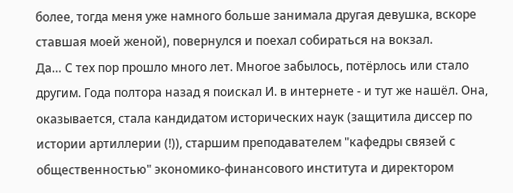более, тогда меня уже намного больше занимала другая девушка, вскоре ставшая моей женой), повернулся и поехал собираться на вокзал.
Да… С тех пор прошло много лет. Многое забылось, потёрлось или стало другим. Года полтора назад я поискал И. в интернете - и тут же нашёл. Она, оказывается, стала кандидатом исторических наук (защитила диссер по истории артиллерии (!)), старшим преподавателем "кафедры связей с общественностью" экономико-финансового института и директором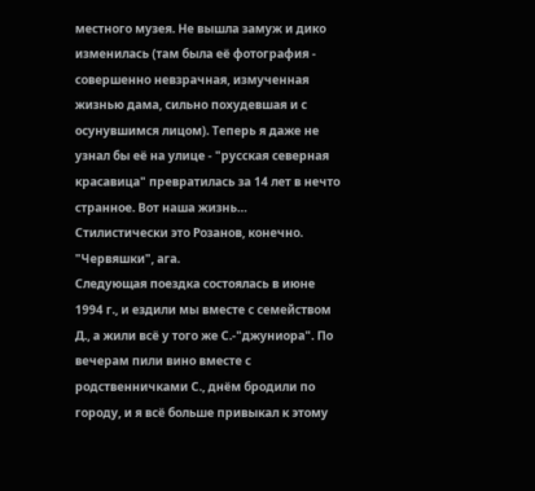местного музея. Не вышла замуж и дико изменилась (там была её фотография - совершенно невзрачная, измученная жизнью дама, сильно похудевшая и с осунувшимся лицом). Теперь я даже не узнал бы её на улице - "русская северная красавица" превратилась за 14 лет в нечто странное. Вот наша жизнь… Стилистически это Розанов, конечно. "Червяшки", ага.
Следующая поездка состоялась в июне 1994 г., и ездили мы вместе с семейством Д., а жили всё у того же С.-"джуниора". По вечерам пили вино вместе с родственничками С., днём бродили по городу, и я всё больше привыкал к этому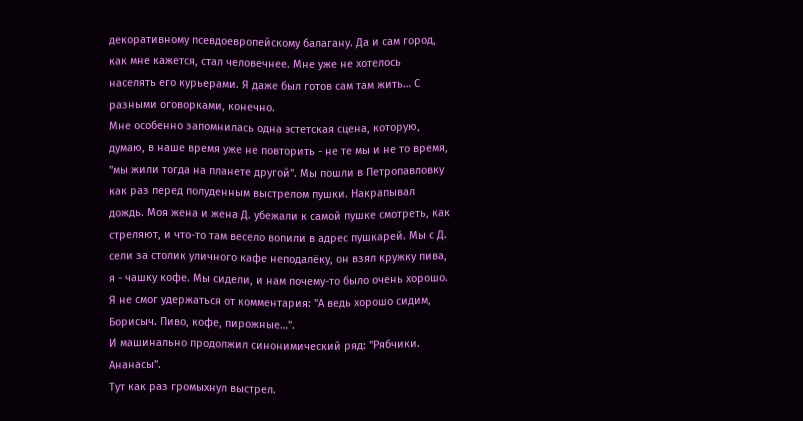декоративному псевдоевропейскому балагану. Да и сам город, как мне кажется, стал человечнее. Мне уже не хотелось населять его курьерами. Я даже был готов сам там жить… С разными оговорками, конечно.
Мне особенно запомнилась одна эстетская сцена, которую, думаю, в наше время уже не повторить - не те мы и не то время, "мы жили тогда на планете другой". Мы пошли в Петропавловку как раз перед полуденным выстрелом пушки. Накрапывал дождь. Моя жена и жена Д. убежали к самой пушке смотреть, как стреляют, и что-то там весело вопили в адрес пушкарей. Мы с Д. сели за столик уличного кафе неподалёку, он взял кружку пива, я - чашку кофе. Мы сидели, и нам почему-то было очень хорошо.
Я не смог удержаться от комментария: "А ведь хорошо сидим, Борисыч. Пиво, кофе, пирожные…".
И машинально продолжил синонимический ряд: "Рябчики. Ананасы".
Тут как раз громыхнул выстрел.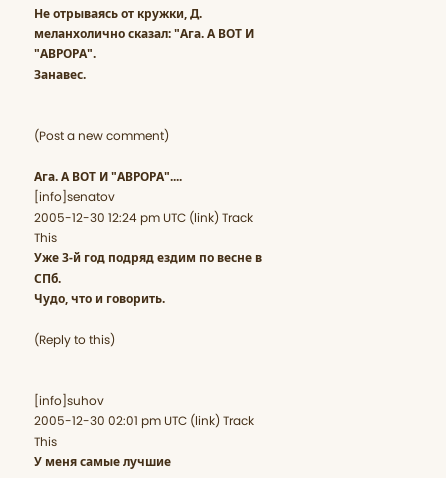Не отрываясь от кружки, Д. меланхолично сказал: "Ага. А ВОТ И "АВРОРА".
Занавес.


(Post a new comment)

Ага. А ВОТ И "АВРОРА"....
[info]senatov
2005-12-30 12:24 pm UTC (link) Track This
Уже 3-й год подряд ездим по весне в СПб.
Чудо, что и говорить.

(Reply to this)


[info]suhov
2005-12-30 02:01 pm UTC (link) Track This
У меня самые лучшие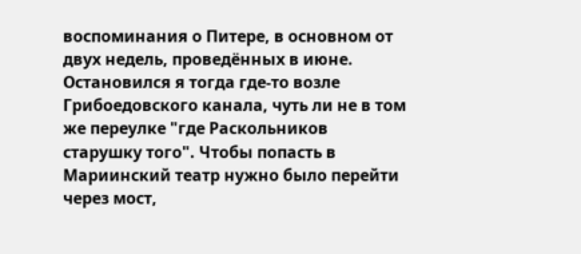воспоминания о Питере, в основном от двух недель, проведённых в июне. Остановился я тогда где-то возле Грибоедовского канала, чуть ли не в том же переулке "где Раскольников старушку того". Чтобы попасть в Мариинский театр нужно было перейти через мост,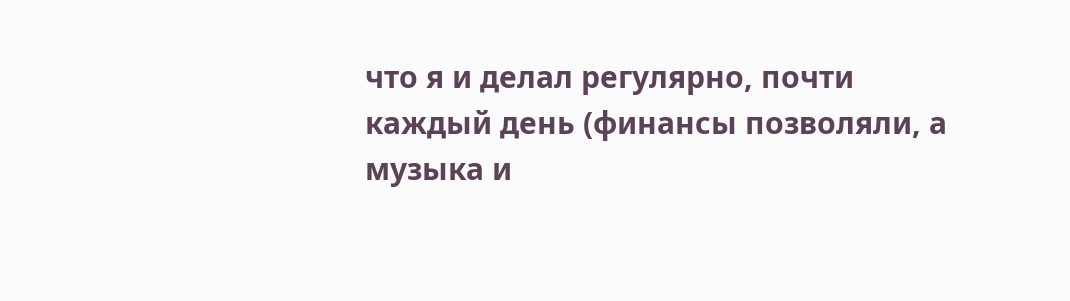что я и делал регулярно, почти каждый день (финансы позволяли, а музыка и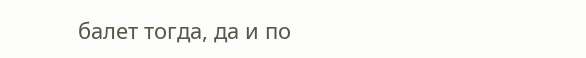балет тогда, да и по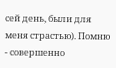сей день, были для меня страстью). Помню - совершенно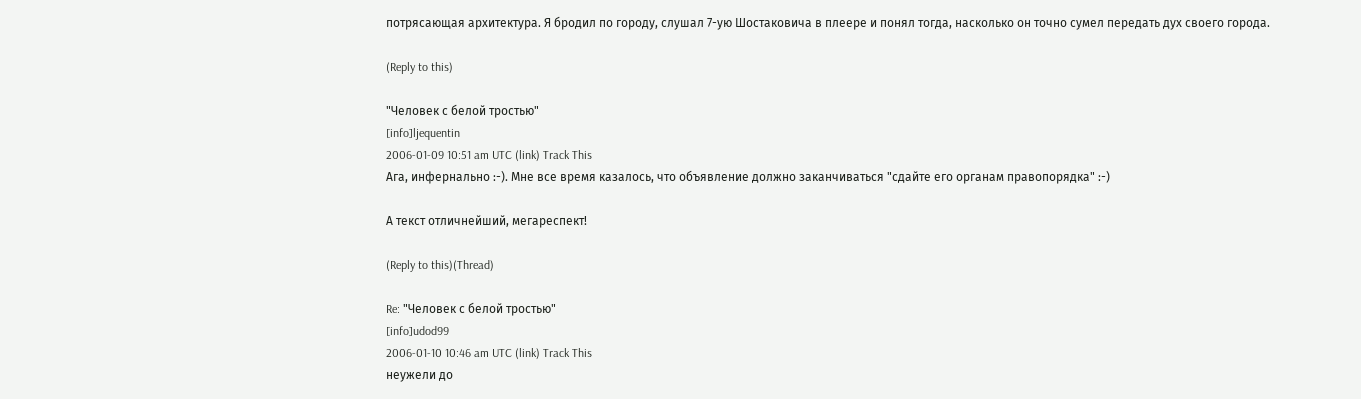потрясающая архитектура. Я бродил по городу, слушал 7-ую Шостаковича в плеере и понял тогда, насколько он точно сумел передать дух своего города.

(Reply to this)

"Человек с белой тростью"
[info]ljequentin
2006-01-09 10:51 am UTC (link) Track This
Ага, инфернально :-). Мне все время казалось, что объявление должно заканчиваться "сдайте его органам правопорядка" :-)

А текст отличнейший, мегареспект!

(Reply to this)(Thread)

Re: "Человек с белой тростью"
[info]udod99
2006-01-10 10:46 am UTC (link) Track This
неужели до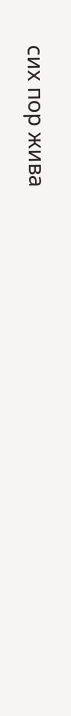сих пор жива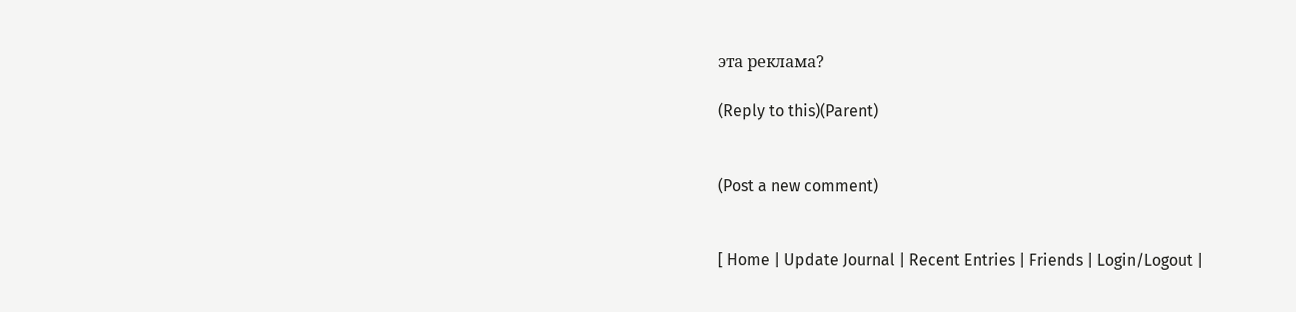эта реклама?

(Reply to this)(Parent)


(Post a new comment)


[ Home | Update Journal | Recent Entries | Friends | Login/Logout |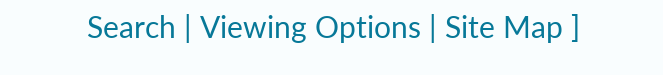Search | Viewing Options | Site Map ]